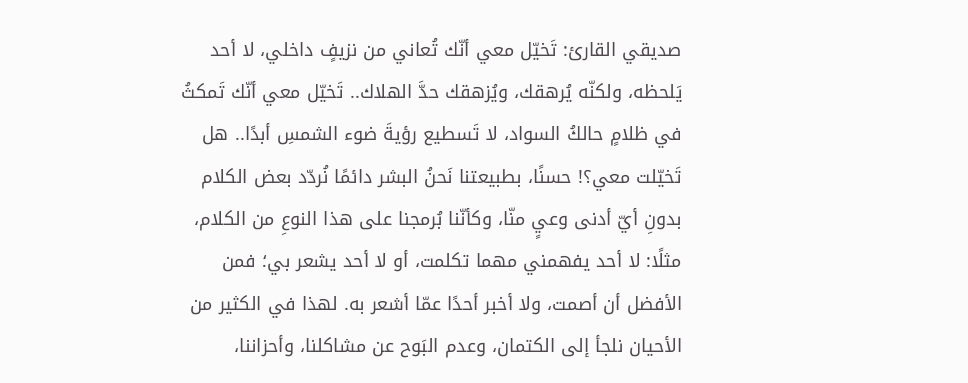صديقي القارئ: تَخيّل معي أنّك تُعاني من نزيفٍ داخلي، لا أحد يَلحظه، ولكنّه يُرهقك، ويُزهقك حدَّ الهلاك.. تَخيّل معي أنّك تَمكثُ في ظلامٍ حالكُ السواد، لا تَسطيع رؤيةَ ضوء الشمسِ أبدًا.. هل تَخيّلت معي؟! حسنًا، بطبيعتنا نَحنُ البشر دائمًا نُردّد بعض الكلام بدونِ أيّ أدنى وعيٍ منّا، وكأنّنا بُرمجنا على هذا النوعِ من الكلام، مثلًا: لا أحد يفهمني مهما تكلمت، أو لا أحد يشعر بي؛ فمن الأفضل أن أصمت، ولا أخبر أحدًا عمّا أشعر به. لهذا في الكثير من الأحيان نلجأ إلى الكتمان، وعدم البَوح عن مشاكلنا، وأحزاننا،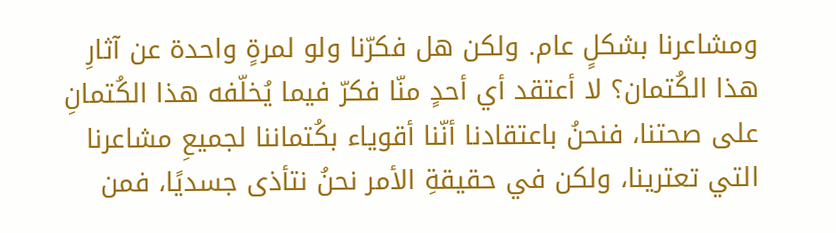ومشاعرنا بشكلٍ عام. ولكن هل فكرّنا ولو لمرةٍ واحدة عن آثارِ هذا الكُتمان؟ لا أعتقد أي أحدٍ منّا فكرّ فيما يُخلّفه هذا الكُتمانِ على صحتنا، فنحنُ باعتقادنا أنّنا أقوياء بكُتماننا لجميعِ مشاعرنا التي تعترينا، ولكن في حقيقةِ الأمر نحنُ نتأذى جسديًا، فمن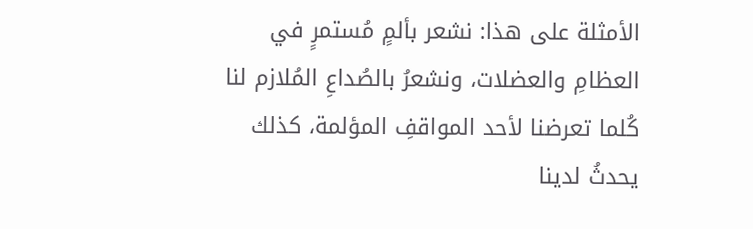الأمثلة على هذا: نشعر بألمٍ مُستمرٍ في العظامِ والعضلات، ونشعرُ بالصُداعِ المُلازم لنا كُلما تعرضنا لأحد المواقفِ المؤلمة، كذلك يحدثُ لدينا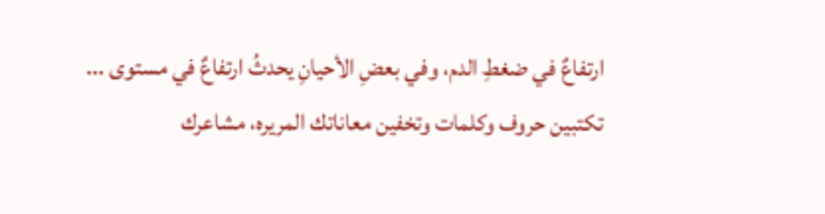ارتفاعٌ في ضغطِ الدم، وفي بعضِ الأحيانِ يحدثُ ارتفاعٌ في مستوى ...
تكتبين حروف وكلمات وتخفين معاناتك المريره، مشاعرك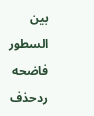بين السطور فاضحه
ردحذف